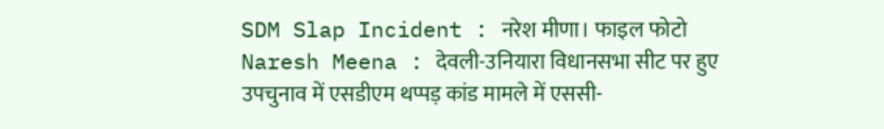SDM Slap Incident : नरेश मीणा। फाइल फोटो
Naresh Meena : देवली-उनियारा विधानसभा सीट पर हुए उपचुनाव में एसडीएम थप्पड़ कांड मामले में एससी-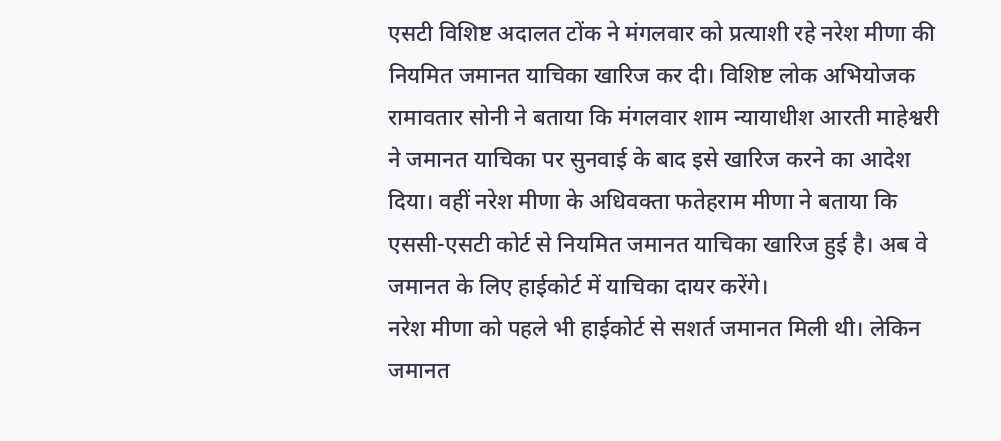एसटी विशिष्ट अदालत टोंक ने मंगलवार को प्रत्याशी रहे नरेश मीणा की नियमित जमानत याचिका खारिज कर दी। विशिष्ट लोक अभियोजक रामावतार सोनी ने बताया कि मंगलवार शाम न्यायाधीश आरती माहेश्वरी ने जमानत याचिका पर सुनवाई के बाद इसे खारिज करने का आदेश दिया। वहीं नरेश मीणा के अधिवक्ता फतेहराम मीणा ने बताया कि एससी-एसटी कोर्ट से नियमित जमानत याचिका खारिज हुई है। अब वे जमानत के लिए हाईकोर्ट में याचिका दायर करेंगे।
नरेश मीणा को पहले भी हाईकोर्ट से सशर्त जमानत मिली थी। लेकिन जमानत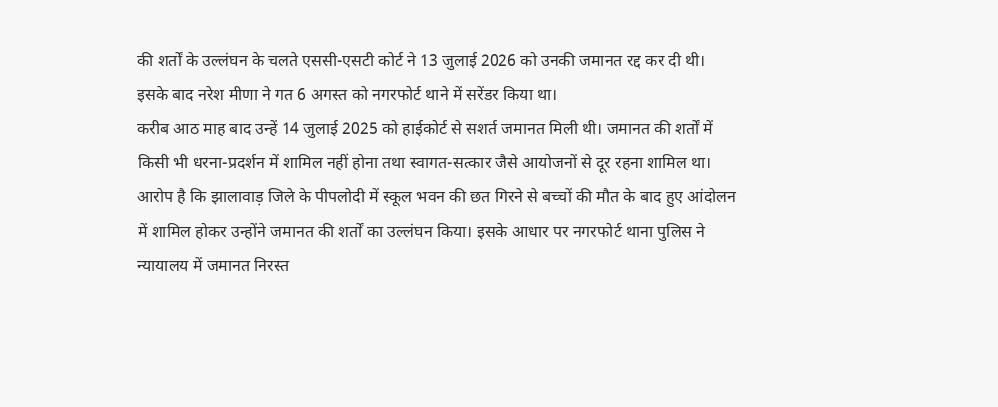की शर्तों के उल्लंघन के चलते एससी-एसटी कोर्ट ने 13 जुलाई 2026 को उनकी जमानत रद्द कर दी थी। इसके बाद नरेश मीणा ने गत 6 अगस्त को नगरफोर्ट थाने में सरेंडर किया था।
करीब आठ माह बाद उन्हें 14 जुलाई 2025 को हाईकोर्ट से सशर्त जमानत मिली थी। जमानत की शर्तों में किसी भी धरना-प्रदर्शन में शामिल नहीं होना तथा स्वागत-सत्कार जैसे आयोजनों से दूर रहना शामिल था। आरोप है कि झालावाड़ जिले के पीपलोदी में स्कूल भवन की छत गिरने से बच्चों की मौत के बाद हुए आंदोलन में शामिल होकर उन्होंने जमानत की शर्तों का उल्लंघन किया। इसके आधार पर नगरफोर्ट थाना पुलिस ने न्यायालय में जमानत निरस्त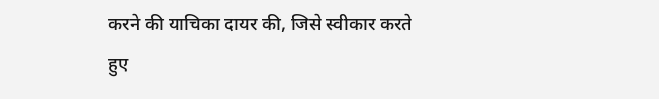करने की याचिका दायर की, जिसे स्वीकार करते हुए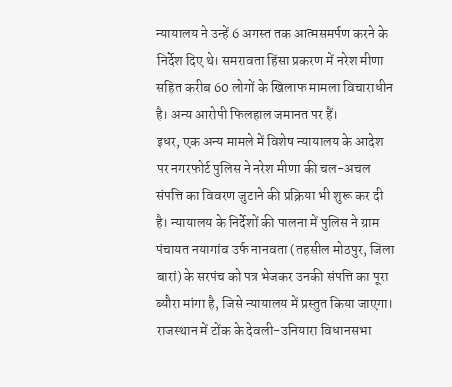न्यायालय ने उन्हें 6 अगस्त तक आत्मसमर्पण करने के निर्देश दिए थे। समरावता हिंसा प्रकरण में नरेश मीणा सहित करीब 60 लोगों के खिलाफ मामला विचाराधीन है। अन्य आरोपी फिलहाल जमानत पर हैं।
इधर, एक अन्य मामले में विशेष न्यायालय के आदेश पर नगरफोर्ट पुलिस ने नरेश मीणा की चल-अचल संपत्ति का विवरण जुटाने की प्रक्रिया भी शुरू कर दी है। न्यायालय के निर्देशों की पालना में पुलिस ने ग्राम पंचायत नयागांव उर्फ नानवता (तहसील मोठपुर, जिला बारां) के सरपंच को पत्र भेजकर उनकी संपत्ति का पूरा ब्यौरा मांगा है, जिसे न्यायालय में प्रस्तुत किया जाएगा।
राजस्थान में टोंक के देवली-उनियारा विधानसभा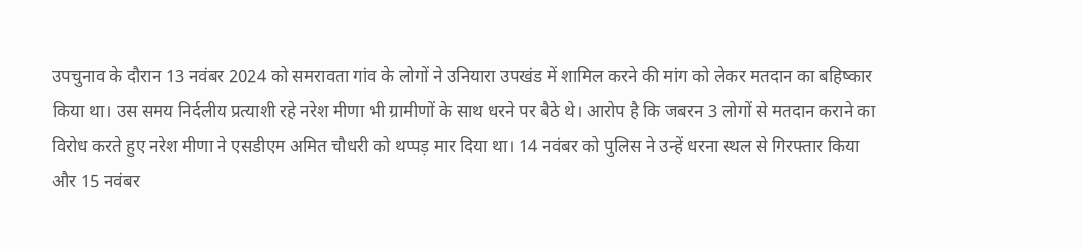उपचुनाव के दौरान 13 नवंबर 2024 को समरावता गांव के लोगों ने उनियारा उपखंड में शामिल करने की मांग को लेकर मतदान का बहिष्कार किया था। उस समय निर्दलीय प्रत्याशी रहे नरेश मीणा भी ग्रामीणों के साथ धरने पर बैठे थे। आरोप है कि जबरन 3 लोगों से मतदान कराने का विरोध करते हुए नरेश मीणा ने एसडीएम अमित चौधरी को थप्पड़ मार दिया था। 14 नवंबर को पुलिस ने उन्हें धरना स्थल से गिरफ्तार किया और 15 नवंबर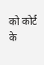को कोर्ट के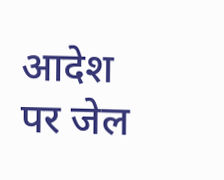आदेश पर जेल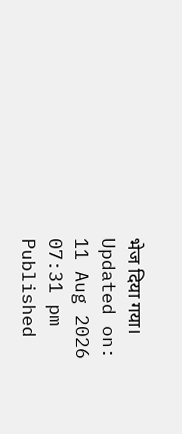भेज दिया गया।
Updated on:
11 Aug 2026 07:31 pm
Published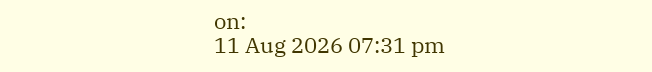on:
11 Aug 2026 07:31 pm